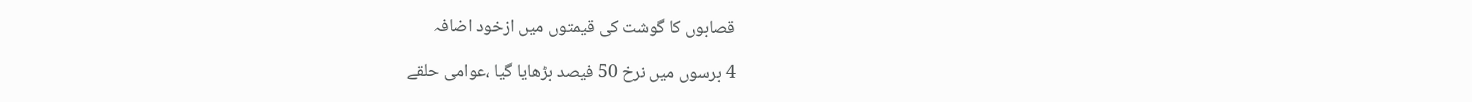قصابوں کا گوشت کی قیمتوں میں ازخود اضافہ

4 برسوں میں نرخ 50 فیصد بڑھایا گیا ،عوامی حلقے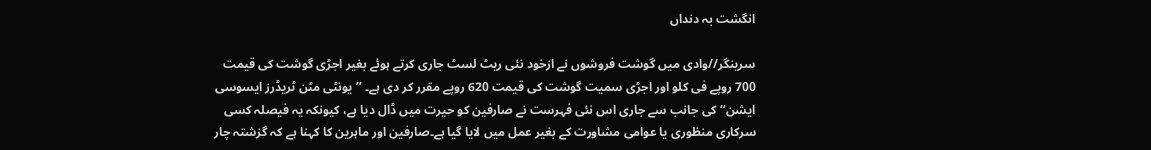انگشت بہ دنداں

سرینگر//وادی میں گوشت فروشوں نے ازخود نئی ریٹ لسٹ جاری کرتے ہوئے بغیر اجڑی گوشت کی قیمت 700 روپے فی کلو اور اجڑی سمیت گوشت کی قیمت 620 روپے مقرر کر دی ہے۔ ’’یونٹی مٹن ٹریڈرز ایسوسی ایشن‘‘ کی جانب سے جاری اس نئی فہرست نے صارفین کو حیرت میں ڈال دیا ہے، کیونکہ یہ فیصلہ کسی سرکاری منظوری یا عوامی مشاورت کے بغیر عمل میں لایا گیا ہے۔صارفین اور ماہرین کا کہنا ہے کہ گزشتہ چار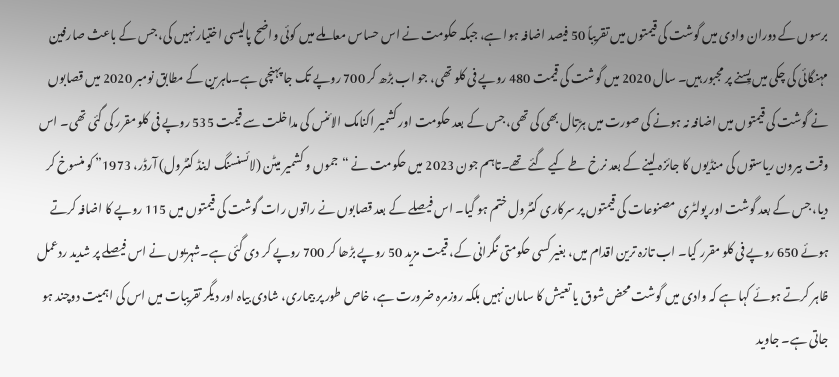برسوں کے دوران وادی میں گوشت کی قیمتوں میں تقریباً 50 فیصد اضافہ ہوا ہے، جبکہ حکومت نے اس حساس معاملے میں کوئی واضح پالیسی اختیار نہیں کی، جس کے باعث صارفین مہنگائی کی چکی میں پِسنے پر مجبور ہیں۔ سال 2020 میں گوشت کی قیمت 480 روپے فی کلو تھی، جو اب بڑھ کر 700 روپے تک جا پہنچی ہے۔ماہرین کے مطابق نومبر 2020 میں قصابوں نے گوشت کی قیمتوں میں اضافہ نہ ہونے کی صورت میں ہڑتال بھی کی تھی، جس کے بعد حکومت اور کشمیر اکنامک الائنس کی مداخلت سے قیمت 535 روپے فی کلو مقرر کی گئی تھی۔ اس وقت بیرون ریاستوں کی منڈیوں کا جائزہ لینے کے بعد نرخ طے کیے گئے تھے۔تاہم جون 2023 میں حکومت نے “جموں و کشمیر میٹن (لائسنسنگ اینڈ کنٹرول) آرڈر، 1973” کو منسوخ کر دیا، جس کے بعد گوشت اور پولٹری مصنوعات کی قیمتوں پر سرکاری کنٹرول ختم ہو گیا۔ اس فیصلے کے بعد قصابوں نے راتوں رات گوشت کی قیمتوں میں 115 روپے کا اضافہ کرتے ہوئے 650 روپے فی کلو مقرر کیا۔ اب تازہ ترین اقدام میں، بغیر کسی حکومتی نگرانی کے، قیمت مزید 50 روپے بڑھا کر 700 روپے کر دی گئی ہے۔شہریوں نے اس فیصلے پر شدید ردعمل ظاہر کرتے ہوئے کہا ہے کہ وادی میں گوشت محض شوق یا تعیش کا سامان نہیں بلکہ روزمرہ ضرورت ہے، خاص طور پر بیماری، شادی بیاہ اور دیگر تقریبات میں اس کی اہمیت دوچند ہو جاتی ہے۔ جاوید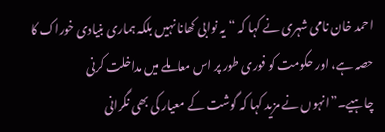احمد خان نامی شہری نے کہا کہ “یہ نوابی کھانا نہیں بلکہ ہماری بنیادی خوراک کا حصہ ہے، اور حکومت کو فوری طور پر اس معاملے میں مداخلت کرنی چاہیے۔”انہوں نے مزید کہا کہ گوشت کے معیار کی بھی نگرانی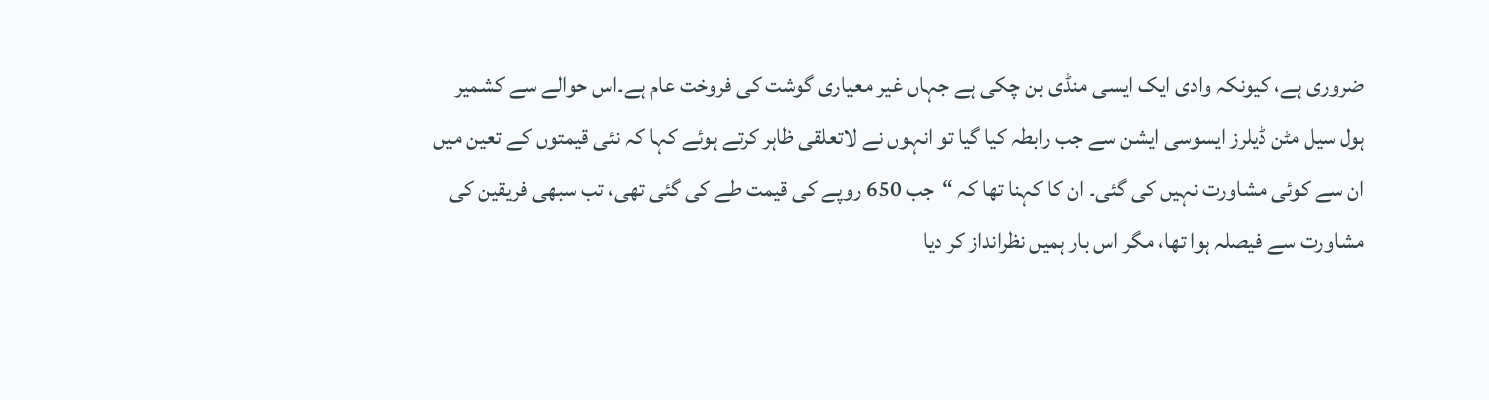ضروری ہے، کیونکہ وادی ایک ایسی منڈی بن چکی ہے جہاں غیر معیاری گوشت کی فروخت عام ہے۔اس حوالے سے کشمیر ہول سیل مٹن ڈیلرز ایسوسی ایشن سے جب رابطہ کیا گیا تو انہوں نے لاتعلقی ظاہر کرتے ہوئے کہا کہ نئی قیمتوں کے تعین میں ان سے کوئی مشاورت نہیں کی گئی۔ ان کا کہنا تھا کہ “جب 650 روپے کی قیمت طے کی گئی تھی، تب سبھی فریقین کی مشاورت سے فیصلہ ہوا تھا، مگر اس بار ہمیں نظرانداز کر دیا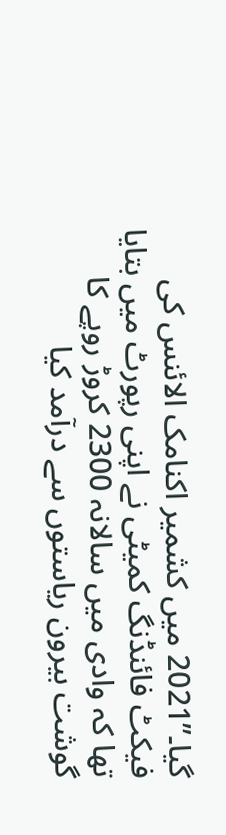گیا۔”2021 میں کشمیر اکنامک الائنس کی فیکٹ فائنڈنگ کمیٹی نے اپنی رپورٹ میں بتایا تھا کہ وادی میں سالانہ 2300 کروڑ روپے کا گوشت بیرون ریاستوں سے درآمد کیا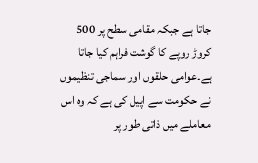جاتا ہے جبکہ مقامی سطح پر 500 کروڑ روپے کا گوشت فراہم کیا جاتا ہے۔عوامی حلقوں اور سماجی تنظیموں نے حکومت سے اپیل کی ہے کہ وہ اس معاملے میں ذاتی طور پر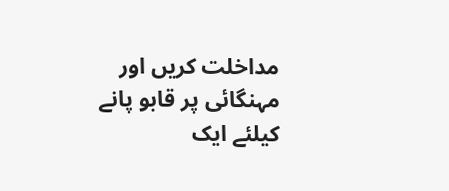مداخلت کریں اور مہنگائی پر قابو پانے کیلئے ایک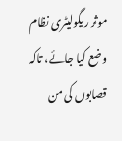موثر ریگولیٹری نظام وضع کیا جائے، تاکہ قصابوں کی من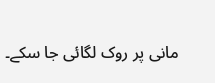مانی پر روک لگائی جا سکے۔